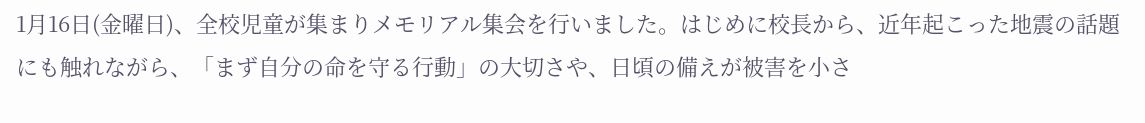1月16日(金曜日)、全校児童が集まりメモリアル集会を行いました。はじめに校長から、近年起こった地震の話題にも触れながら、「まず自分の命を守る行動」の大切さや、日頃の備えが被害を小さ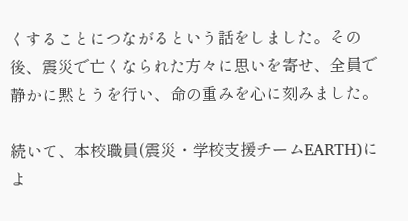くすることにつながるという話をしました。その後、震災で亡くなられた方々に思いを寄せ、全員で静かに黙とうを行い、命の重みを心に刻みました。

続いて、本校職員(震災・学校支援チームEARTH)によ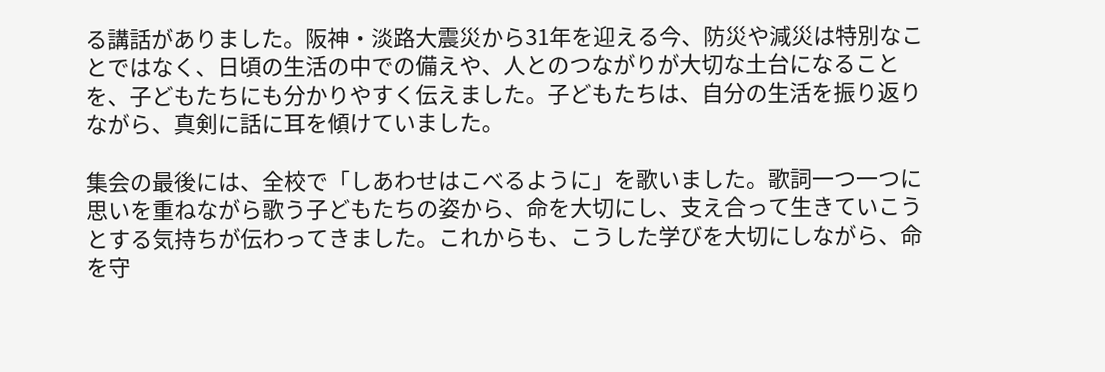る講話がありました。阪神・淡路大震災から31年を迎える今、防災や減災は特別なことではなく、日頃の生活の中での備えや、人とのつながりが大切な土台になることを、子どもたちにも分かりやすく伝えました。子どもたちは、自分の生活を振り返りながら、真剣に話に耳を傾けていました。

集会の最後には、全校で「しあわせはこべるように」を歌いました。歌詞一つ一つに思いを重ねながら歌う子どもたちの姿から、命を大切にし、支え合って生きていこうとする気持ちが伝わってきました。これからも、こうした学びを大切にしながら、命を守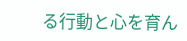る行動と心を育ん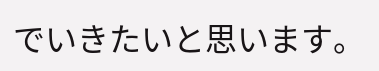でいきたいと思います。